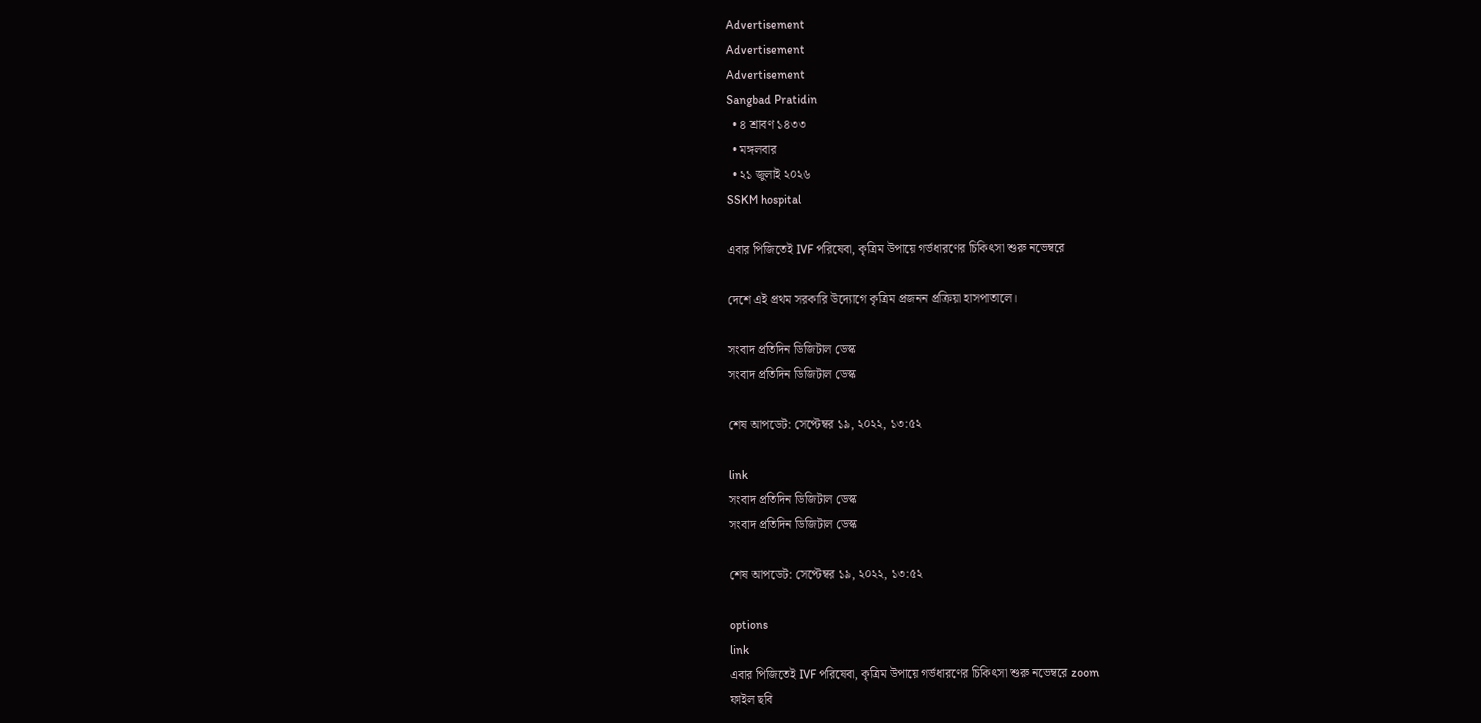Advertisement
Advertisement
Advertisement
Sangbad Pratidin
  • ৪ শ্রাবণ ১৪৩৩
  • মঙ্গলবার
  • ২১ জুলাই ২০২৬
SSKM hospital

এবার পিজিতেই IVF পরিষেবা, কৃত্রিম উপায়ে গর্ভধারণের চিকিৎসা শুরু নভেম্বরে

দেশে এই প্রথম সরকারি উদ্যোগে কৃত্রিম প্রজনন প্রক্রিয়া হাসপাতালে।

সংবাদ প্রতিদিন ডিজিটাল ডেস্ক
সংবাদ প্রতিদিন ডিজিটাল ডেস্ক

শেষ আপডেট: সেপ্টেম্বর ১৯, ২০২২, ১৩:৫২

link
সংবাদ প্রতিদিন ডিজিটাল ডেস্ক
সংবাদ প্রতিদিন ডিজিটাল ডেস্ক

শেষ আপডেট: সেপ্টেম্বর ১৯, ২০২২, ১৩:৫২

options
link
এবার পিজিতেই IVF পরিষেবা, কৃত্রিম উপায়ে গর্ভধারণের চিকিৎসা শুরু নভেম্বরে zoom
ফাইল ছবি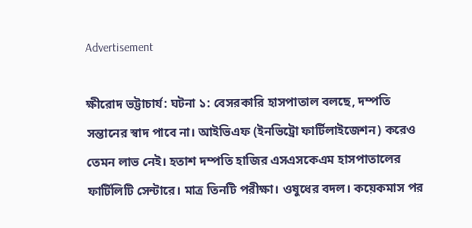Advertisement

ক্ষীরোদ ভট্টাচার্য: ঘটনা ১: বেসরকারি হাসপাতাল বলছে, দম্পতি সন্তানের স্বাদ পাবে না। আইভিএফ (ইনভিট্রো ফার্টিলাইজেশন) করেও তেমন লাভ নেই। হতাশ দম্পতি হাজির এসএসকেএম হাসপাতালের ফার্টিলিটি সেন্টারে। মাত্র তিনটি পরীক্ষা। ওষুধের বদল। কয়েকমাস পর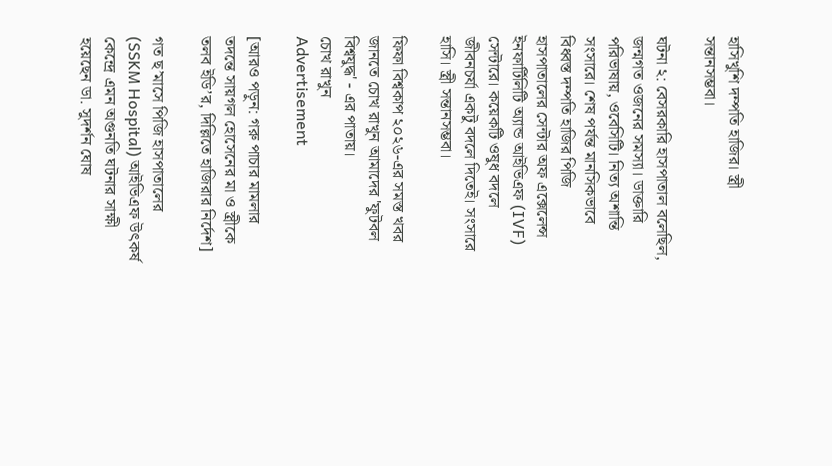হাসিখুশি দম্পতি হাজির। স্ত্রী সন্তানসম্ভবা।

ঘটনা ২: বেসরকারি হাসপাতাল বলেছিল, জন্মগত ওজনের সমস্যা। ডাক্তারি পরিভাষায়, ওবেসিটি। নিত্য অশান্তি সংসারে। শেষ পর্যন্ত মানসিকভাবে বিধ্বস্ত দম্পতি হাজির পিজি হাসপাতালের সেন্টার অফ এক্সেলেন্স ইনফার্টিলিটি অ‌্যান্ড আইভিএফ (IVF) সেন্টারে। কয়েকটি ওষুধ বদলে জীবনচর্যা একটু বদলে দিতেই। সংসারে হাসি। স্ত্রী সন্তানসম্ভবা।

ফিফা বিশ্বকাপ ২০২৬-এর সমস্ত খবর জানতে চোখ রাখুন আমাদের 'ফুটবল বিশ্বযুদ্ধ' - এর পাতায়।
চোখ রাখুন
Advertisement

[আরও পড়ুন: গরু পাচার মামলার তদন্তে সায়গল হোসেনের মা ও স্ত্রীকে তলব ইডি’র, দিল্লিতে হাজিরার নির্দেশ]

গত ছ’মাসে পিজি হাসপাতালের (SSKM Hospital) আইভিএফ উৎকর্ষ কেন্দ্রে এমন অগুনতি ঘটনার সাক্ষী হয়েছেন ডা. সুদর্শন ঘোষ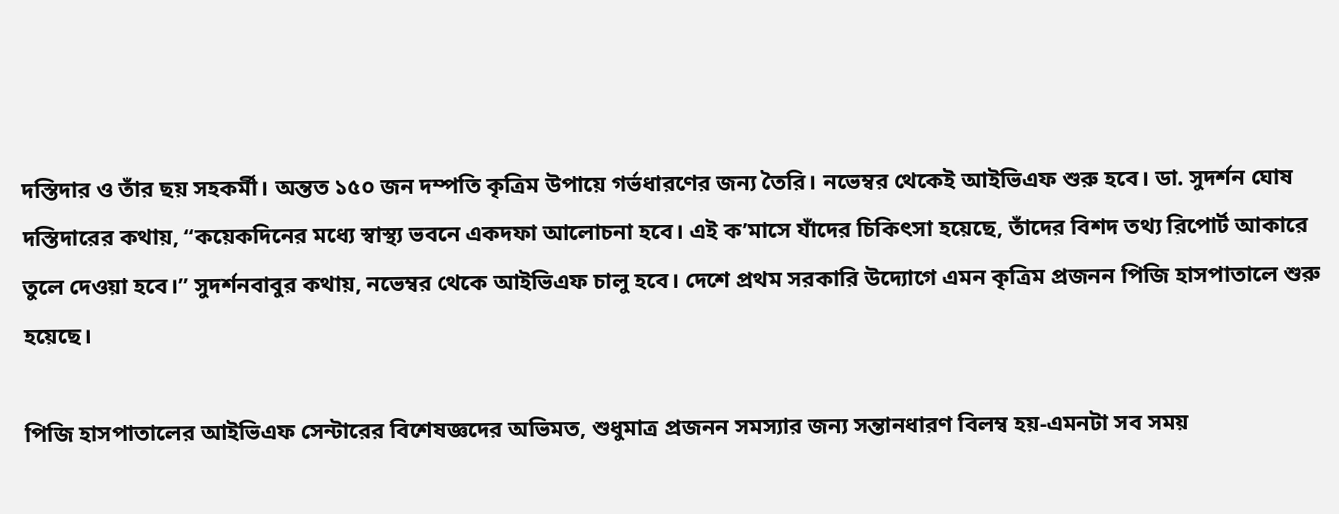দস্তিদার ও তাঁর ছয় সহকর্মী। অন্তত ১৫০ জন দম্পতি কৃত্রিম উপায়ে গর্ভধারণের জন্য তৈরি। নভেম্বর থেকেই আইভিএফ শুরু হবে। ডা. সুদর্শন ঘোষ দস্তিদারের কথায়, “কয়েকদিনের মধ্যে স্বাস্থ্য ভবনে একদফা আলোচনা হবে। এই ক’মাসে যাঁদের চিকিৎসা হয়েছে, তাঁদের বিশদ তথ্য রিপোর্ট আকারে তুলে দেওয়া হবে।” সুদর্শনবাবুর কথায়, নভেম্বর থেকে আইভিএফ চালু হবে। দেশে প্রথম সরকারি উদ্যোগে এমন কৃত্রিম প্রজনন পিজি হাসপাতালে শুরু হয়েছে।

পিজি হাসপাতালের আইভিএফ সেন্টারের বিশেষজ্ঞদের অভিমত, শুধুমাত্র প্রজনন সমস্যার জন্য সন্তানধারণ বিলম্ব হয়-এমনটা সব সময়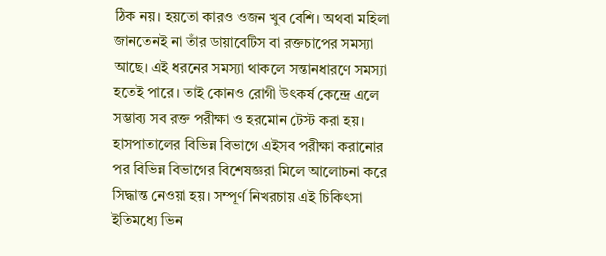ঠিক নয়। হয়তো কারও ওজন খুব বেশি। অথবা মহিলা জানতেনই না তাঁর ডায়াবেটিস বা রক্তচাপের সমস্যা আছে। এই ধরনের সমস্যা থাকলে সন্তানধারণে সমস্যা হতেই পারে। তাই কোনও রোগী উৎকর্ষ কেন্দ্রে এলে সম্ভাব্য সব রক্ত পরীক্ষা ও হরমোন টেস্ট করা হয়। হাসপাতালের বিভিন্ন বিভাগে এইসব পরীক্ষা করানোর পর বিভিন্ন বিভাগের বিশেষজ্ঞরা মিলে আলোচনা করে সিদ্ধান্ত নেওয়া হয়। সম্পূর্ণ নিখরচায় এই চিকিৎসা ইতিমধ্যে ভিন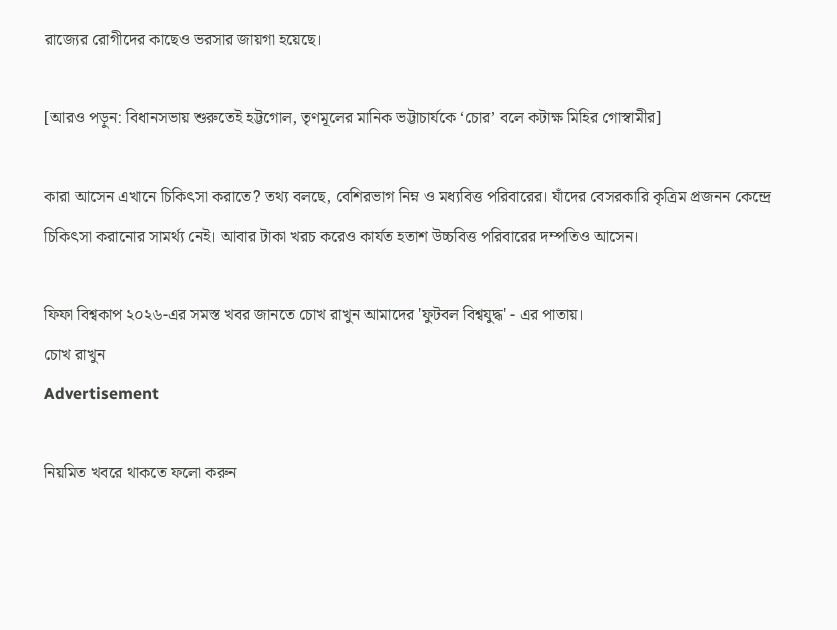রাজ্যের রোগীদের কাছেও ভরসার জায়গা হয়েছে।

[আরও পড়ুন: বিধানসভায় শুরুতেই হট্টগোল, তৃণমূলের মানিক ভট্টাচার্যকে ‘চোর’ বলে কটাক্ষ মিহির গোস্বামীর]

কারা আসেন এখানে চিকিৎসা করাতে? তথ্য বলছে, বেশিরভাগ নিম্ন ও মধ্যবিত্ত পরিবারের। যাঁদের বেসরকারি কৃত্রিম প্রজনন কেন্দ্রে চিকিৎসা করানোর সামর্থ‌্য নেই। আবার টাকা খরচ করেও কার্যত হতাশ উচ্চবিত্ত পরিবারের দম্পতিও আসেন।

ফিফা বিশ্বকাপ ২০২৬-এর সমস্ত খবর জানতে চোখ রাখুন আমাদের 'ফুটবল বিশ্বযুদ্ধ' - এর পাতায়।
চোখ রাখুন
Advertisement

নিয়মিত খবরে থাকতে ফলো করুন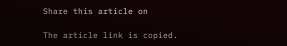Share this article on

The article link is copied.